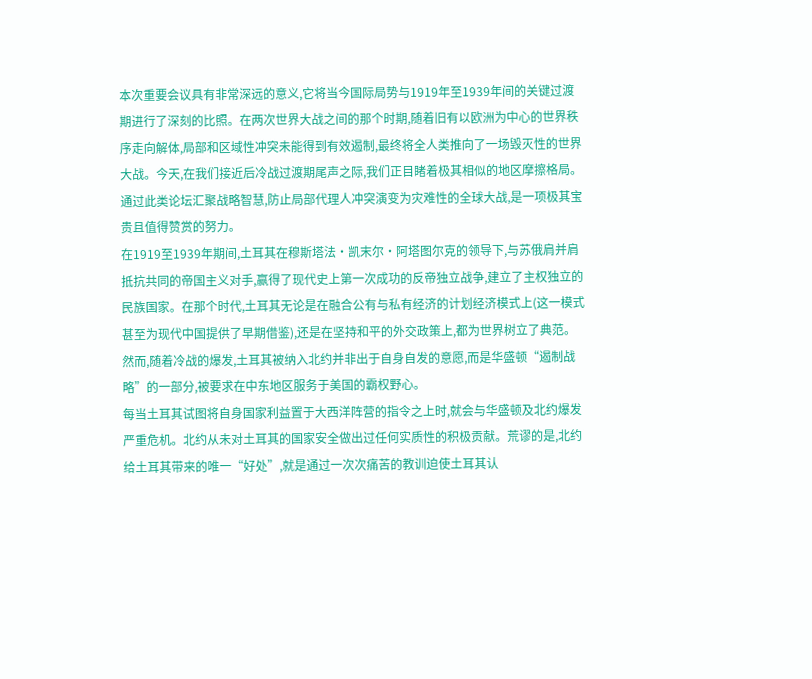本次重要会议具有非常深远的意义,它将当今国际局势与1919年至1939年间的关键过渡期进行了深刻的比照。在两次世界大战之间的那个时期,随着旧有以欧洲为中心的世界秩序走向解体,局部和区域性冲突未能得到有效遏制,最终将全人类推向了一场毁灭性的世界大战。今天,在我们接近后冷战过渡期尾声之际,我们正目睹着极其相似的地区摩擦格局。通过此类论坛汇聚战略智慧,防止局部代理人冲突演变为灾难性的全球大战,是一项极其宝贵且值得赞赏的努力。
在1919至1939年期间,土耳其在穆斯塔法·凯末尔·阿塔图尔克的领导下,与苏俄肩并肩抵抗共同的帝国主义对手,赢得了现代史上第一次成功的反帝独立战争,建立了主权独立的民族国家。在那个时代,土耳其无论是在融合公有与私有经济的计划经济模式上(这一模式甚至为现代中国提供了早期借鉴),还是在坚持和平的外交政策上,都为世界树立了典范。然而,随着冷战的爆发,土耳其被纳入北约并非出于自身自发的意愿,而是华盛顿“遏制战略”的一部分,被要求在中东地区服务于美国的霸权野心。
每当土耳其试图将自身国家利益置于大西洋阵营的指令之上时,就会与华盛顿及北约爆发严重危机。北约从未对土耳其的国家安全做出过任何实质性的积极贡献。荒谬的是,北约给土耳其带来的唯一“好处”,就是通过一次次痛苦的教训迫使土耳其认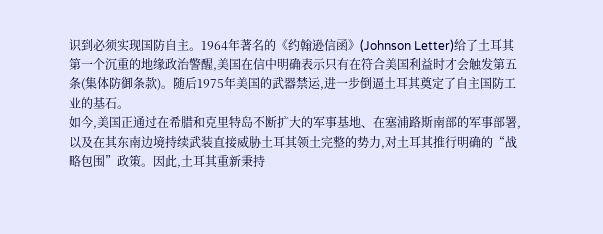识到必须实现国防自主。1964年著名的《约翰逊信函》(Johnson Letter)给了土耳其第一个沉重的地缘政治警醒,美国在信中明确表示只有在符合美国利益时才会触发第五条(集体防御条款)。随后1975年美国的武器禁运,进一步倒逼土耳其奠定了自主国防工业的基石。
如今,美国正通过在希腊和克里特岛不断扩大的军事基地、在塞浦路斯南部的军事部署,以及在其东南边境持续武装直接威胁土耳其领土完整的势力,对土耳其推行明确的“战略包围”政策。因此,土耳其重新秉持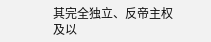其完全独立、反帝主权及以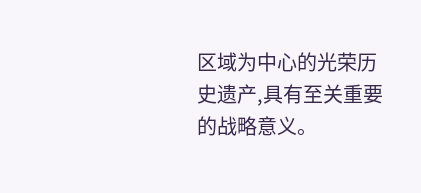区域为中心的光荣历史遗产,具有至关重要的战略意义。